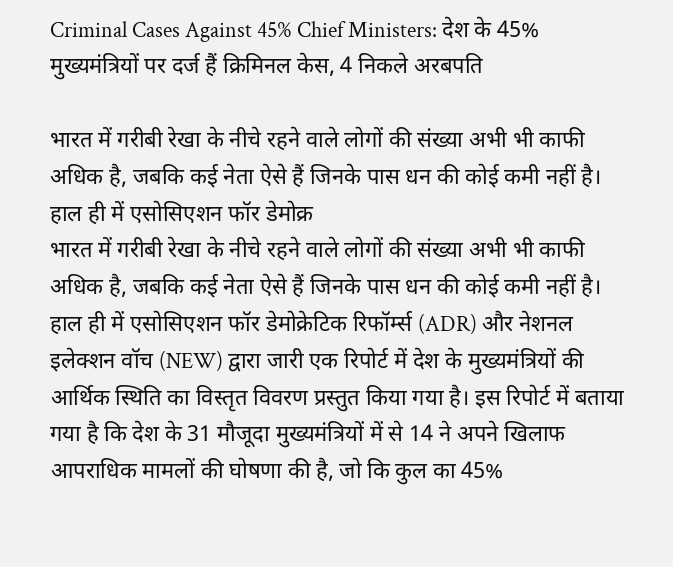Criminal Cases Against 45% Chief Ministers: देश के 45% मुख्यमंत्रियों पर दर्ज हैं क्रिमिनल केस, 4 निकले अरबपति

भारत में गरीबी रेखा के नीचे रहने वाले लोगों की संख्या अभी भी काफी अधिक है, जबकि कई नेता ऐसे हैं जिनके पास धन की कोई कमी नहीं है। हाल ही में एसोसिएशन फॉर डेमोक्र
भारत में गरीबी रेखा के नीचे रहने वाले लोगों की संख्या अभी भी काफी अधिक है, जबकि कई नेता ऐसे हैं जिनके पास धन की कोई कमी नहीं है। हाल ही में एसोसिएशन फॉर डेमोक्रेटिक रिफॉर्म्स (ADR) और नेशनल इलेक्शन वॉच (NEW) द्वारा जारी एक रिपोर्ट में देश के मुख्यमंत्रियों की आर्थिक स्थिति का विस्तृत विवरण प्रस्तुत किया गया है। इस रिपोर्ट में बताया गया है कि देश के 31 मौजूदा मुख्यमंत्रियों में से 14 ने अपने खिलाफ आपराधिक मामलों की घोषणा की है, जो कि कुल का 45%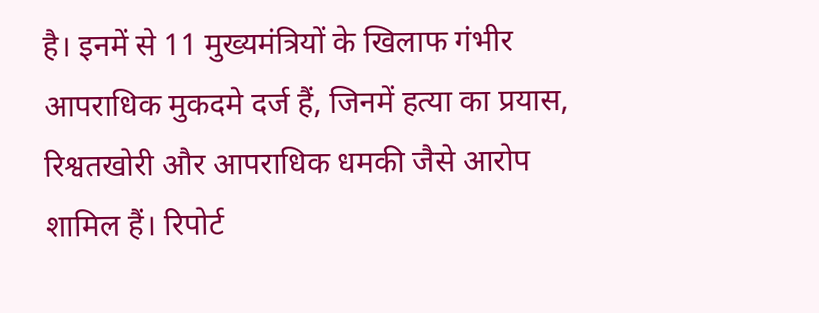है। इनमें से 11 मुख्यमंत्रियों के खिलाफ गंभीर आपराधिक मुकदमे दर्ज हैं, जिनमें हत्या का प्रयास, रिश्वतखोरी और आपराधिक धमकी जैसे आरोप शामिल हैं। रिपोर्ट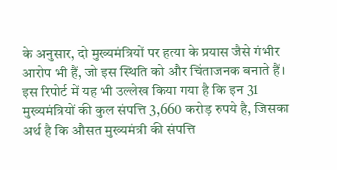के अनुसार, दो मुख्यमंत्रियों पर हत्या के प्रयास जैसे गंभीर आरोप भी हैं, जो इस स्थिति को और चिंताजनक बनाते हैं।
इस रिपोर्ट में यह भी उल्लेख किया गया है कि इन 31 मुख्यमंत्रियों की कुल संपत्ति 3,660 करोड़ रुपये है, जिसका अर्थ है कि औसत मुख्यमंत्री की संपत्ति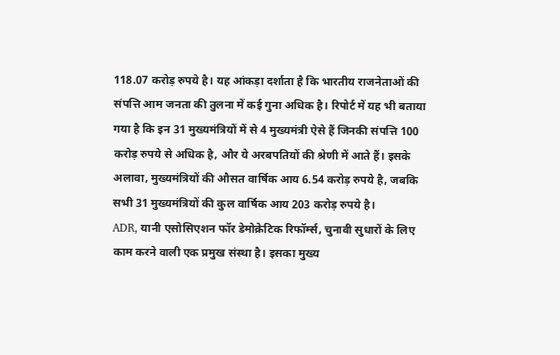118.07 करोड़ रुपये है। यह आंकड़ा दर्शाता है कि भारतीय राजनेताओं की संपत्ति आम जनता की तुलना में कई गुना अधिक है। रिपोर्ट में यह भी बताया गया है कि इन 31 मुख्यमंत्रियों में से 4 मुख्यमंत्री ऐसे हैं जिनकी संपत्ति 100 करोड़ रुपये से अधिक है, और ये अरबपतियों की श्रेणी में आते हैं। इसके अलावा, मुख्यमंत्रियों की औसत वार्षिक आय 6.54 करोड़ रुपये है, जबकि सभी 31 मुख्यमंत्रियों की कुल वार्षिक आय 203 करोड़ रुपये है।
ADR, यानी एसोसिएशन फॉर डेमोक्रेटिक रिफॉर्म्स, चुनावी सुधारों के लिए काम करने वाली एक प्रमुख संस्था है। इसका मुख्य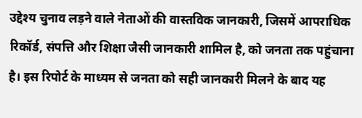उद्देश्य चुनाव लड़ने वाले नेताओं की वास्तविक जानकारी, जिसमें आपराधिक रिकॉर्ड, संपत्ति और शिक्षा जैसी जानकारी शामिल है, को जनता तक पहुंचाना है। इस रिपोर्ट के माध्यम से जनता को सही जानकारी मिलने के बाद यह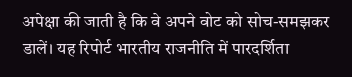अपेक्षा की जाती है कि वे अपने वोट को सोच-समझकर डालें। यह रिपोर्ट भारतीय राजनीति में पारदर्शिता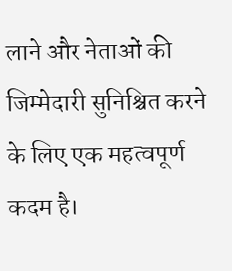लाने और नेताओं की जिम्मेदारी सुनिश्चित करने के लिए एक महत्वपूर्ण कदम है।